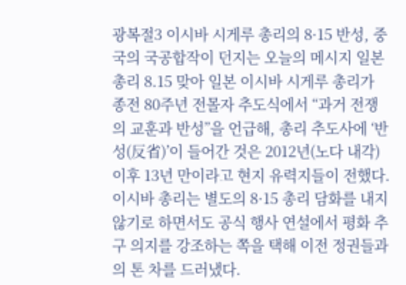광복절3 이시바 시게루 총리의 8·15 반성, 중국의 국공합작이 던지는 오늘의 메시지 일본 총리 8.15 맞아 일본 이시바 시게루 총리가 종전 80주년 전몰자 추도식에서 “과거 전쟁의 교훈과 반성”을 언급해, 총리 추도사에 ‘반성(反省)’이 들어간 것은 2012년(노다 내각) 이후 13년 만이라고 현지 유력지들이 전했다.이시바 총리는 별도의 8·15 총리 담화를 내지 않기로 하면서도 공식 행사 연설에서 평화 추구 의지를 강조하는 쪽을 택해 이전 정권들과의 톤 차를 드러냈다.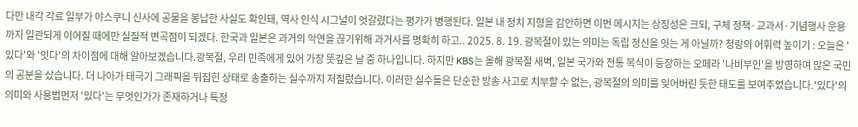다만 내각 각료 일부가 야스쿠니 신사에 공물을 봉납한 사실도 확인돼, 역사 인식 시그널이 엇갈렸다는 평가가 병행된다. 일본 내 정치 지형을 감안하면 이번 메시지는 상징성은 크되, 구체 정책·교과서·기념행사 운용까지 일관되게 이어질 때에만 실질적 변곡점이 되겠다. 한국과 일본은 과거의 악연을 끊기위해 과거사를 명확히 하고.. 2025. 8. 19. 광복절이 있는 의미는 독립 정신을 잇는 게 아닐까? 청랑의 어휘력 높이기 : 오늘은 '있다'와 '잇다'의 차이점에 대해 알아보겠습니다.광복절, 우리 민족에게 있어 가장 뜻깊은 날 중 하나입니다. 하지만 KBS는 올해 광복절 새벽, 일본 국가와 전통 복식이 등장하는 오페라 '나비부인'을 방영하여 많은 국민의 공분을 샀습니다. 더 나아가 태극기 그래픽을 뒤집힌 상태로 송출하는 실수까지 저질렀습니다. 이러한 실수들은 단순한 방송 사고로 치부할 수 없는, 광복절의 의미를 잊어버린 듯한 태도를 보여주었습니다.'있다'의 의미와 사용법먼저 '있다'는 무엇인가가 존재하거나 특정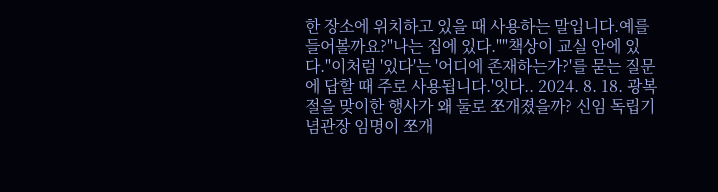한 장소에 위치하고 있을 때 사용하는 말입니다.예를 들어볼까요?"나는 집에 있다.""책상이 교실 안에 있다."이처럼 '있다'는 '어디에 존재하는가?'를 묻는 질문에 답할 때 주로 사용됩니다.'잇다.. 2024. 8. 18. 광복절을 맞이한 행사가 왜 둘로 쪼개졌을까? 신임 독립기념관장 임명이 쪼개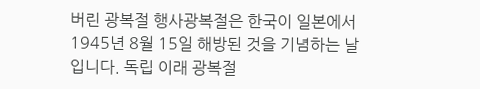버린 광복절 행사광복절은 한국이 일본에서 1945년 8월 15일 해방된 것을 기념하는 날입니다. 독립 이래 광복절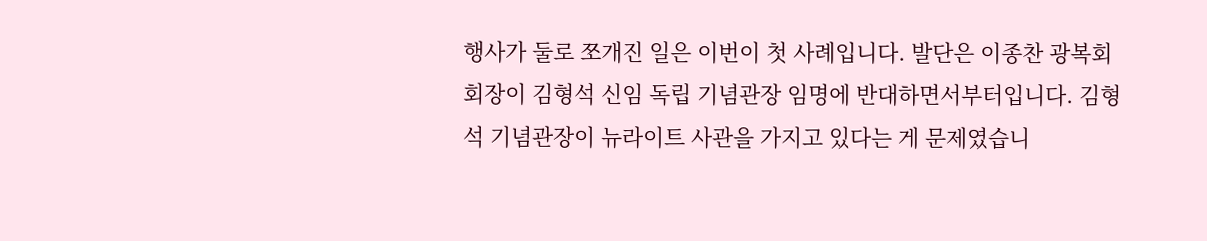행사가 둘로 쪼개진 일은 이번이 첫 사례입니다. 발단은 이종찬 광복회 회장이 김형석 신임 독립 기념관장 임명에 반대하면서부터입니다. 김형석 기념관장이 뉴라이트 사관을 가지고 있다는 게 문제였습니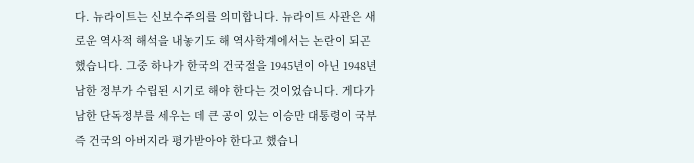다. 뉴라이트는 신보수주의를 의미합니다. 뉴라이트 사관은 새로운 역사적 해석을 내놓기도 해 역사학계에서는 논란이 되곤 했습니다. 그중 하나가 한국의 건국절을 1945년이 아닌 1948년 남한 정부가 수립된 시기로 해야 한다는 것이었습니다. 게다가 남한 단독정부를 세우는 데 큰 공이 있는 이승만 대통령이 국부 즉 건국의 아버지라 평가받아야 한다고 했습니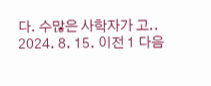다. 수많은 사학자가 고.. 2024. 8. 15. 이전 1 다음